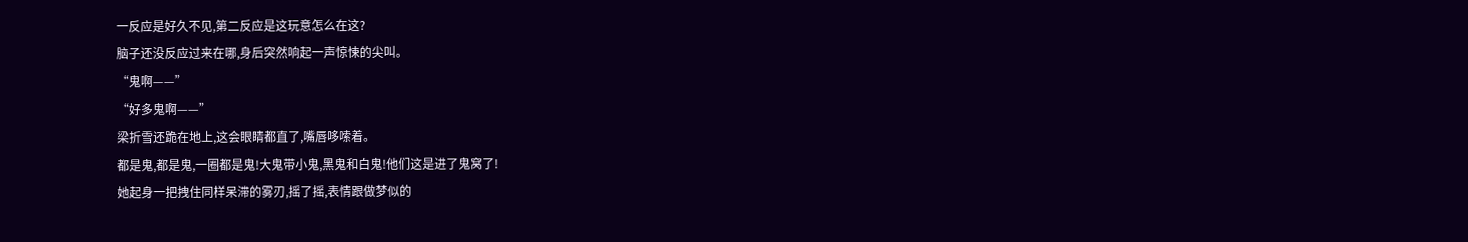一反应是好久不见,第二反应是这玩意怎么在这?
脑子还没反应过来在哪,身后突然响起一声惊悚的尖叫。
“鬼啊——”
“好多鬼啊——”
梁折雪还跪在地上,这会眼睛都直了,嘴唇哆嗦着。
都是鬼,都是鬼,一圈都是鬼!大鬼带小鬼,黑鬼和白鬼!他们这是进了鬼窝了!
她起身一把拽住同样呆滞的雾刃,摇了摇,表情跟做梦似的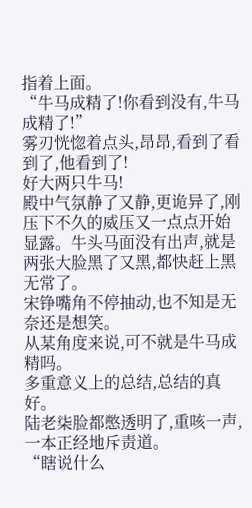指着上面。
“牛马成精了!你看到没有,牛马成精了!”
雾刃恍惚着点头,昂昂,看到了看到了,他看到了!
好大两只牛马!
殿中气氛静了又静,更诡异了,刚压下不久的威压又一点点开始显露。牛头马面没有出声,就是两张大脸黑了又黑,都快赶上黑无常了。
宋铮嘴角不停抽动,也不知是无奈还是想笑。
从某角度来说,可不就是牛马成精吗。
多重意义上的总结,总结的真好。
陆老柒脸都憋透明了,重咳一声,一本正经地斥责道。
“瞎说什么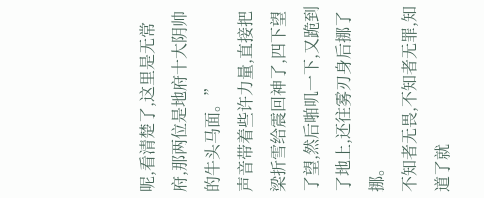呢,看清楚了,这里是无常府,那两位是地府十大阴帅的牛头马面。”
声音带着些许力量,直接把梁折雪给震回神了,四下望了望,然后啪叽一下,又跪到了地上,还往雾刃身后挪了挪。
不知者无畏,不知者无罪,知道了就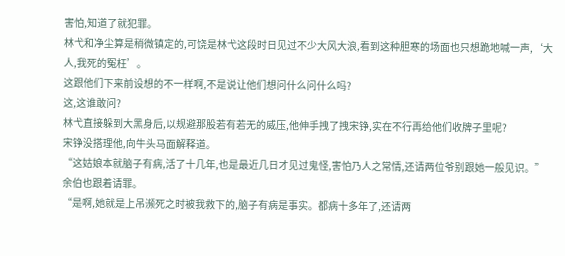害怕,知道了就犯罪。
林弋和净尘算是稍微镇定的,可饶是林弋这段时日见过不少大风大浪,看到这种胆寒的场面也只想跪地喊一声,‘大人,我死的冤枉’。
这跟他们下来前设想的不一样啊,不是说让他们想问什么问什么吗?
这,这谁敢问?
林弋直接躲到大黑身后,以规避那股若有若无的威压,他伸手拽了拽宋铮,实在不行再给他们收牌子里呢?
宋铮没搭理他,向牛头马面解释道。
“这姑娘本就脑子有病,活了十几年,也是最近几日才见过鬼怪,害怕乃人之常情,还请两位爷别跟她一般见识。”
余伯也跟着请罪。
“是啊,她就是上吊濒死之时被我救下的,脑子有病是事实。都病十多年了,还请两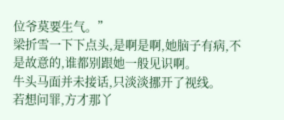位爷莫要生气。”
梁折雪一下下点头,是啊是啊,她脑子有病,不是故意的,谁都别跟她一般见识啊。
牛头马面并未接话,只淡淡挪开了视线。
若想问罪,方才那丫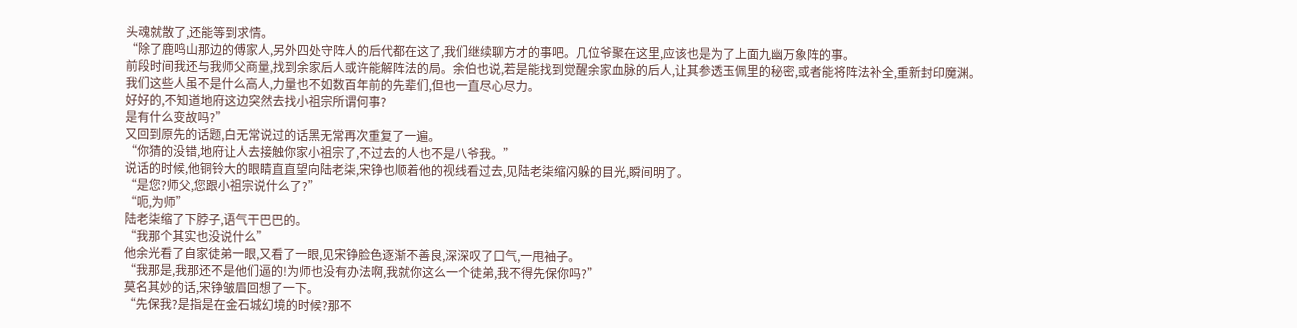头魂就散了,还能等到求情。
“除了鹿鸣山那边的傅家人,另外四处守阵人的后代都在这了,我们继续聊方才的事吧。几位爷聚在这里,应该也是为了上面九幽万象阵的事。
前段时间我还与我师父商量,找到余家后人或许能解阵法的局。余伯也说,若是能找到觉醒余家血脉的后人,让其参透玉佩里的秘密,或者能将阵法补全,重新封印魔渊。
我们这些人虽不是什么高人,力量也不如数百年前的先辈们,但也一直尽心尽力。
好好的,不知道地府这边突然去找小祖宗所谓何事?
是有什么变故吗?”
又回到原先的话题,白无常说过的话黑无常再次重复了一遍。
“你猜的没错,地府让人去接触你家小祖宗了,不过去的人也不是八爷我。”
说话的时候,他铜铃大的眼睛直直望向陆老柒,宋铮也顺着他的视线看过去,见陆老柒缩闪躲的目光,瞬间明了。
“是您?师父,您跟小祖宗说什么了?”
“呃,为师”
陆老柒缩了下脖子,语气干巴巴的。
“我那个其实也没说什么”
他余光看了自家徒弟一眼,又看了一眼,见宋铮脸色逐渐不善良,深深叹了口气,一甩袖子。
“我那是,我那还不是他们逼的!为师也没有办法啊,我就你这么一个徒弟,我不得先保你吗?”
莫名其妙的话,宋铮皱眉回想了一下。
“先保我?是指是在金石城幻境的时候?那不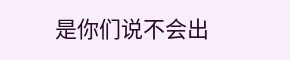是你们说不会出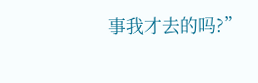事我才去的吗?”